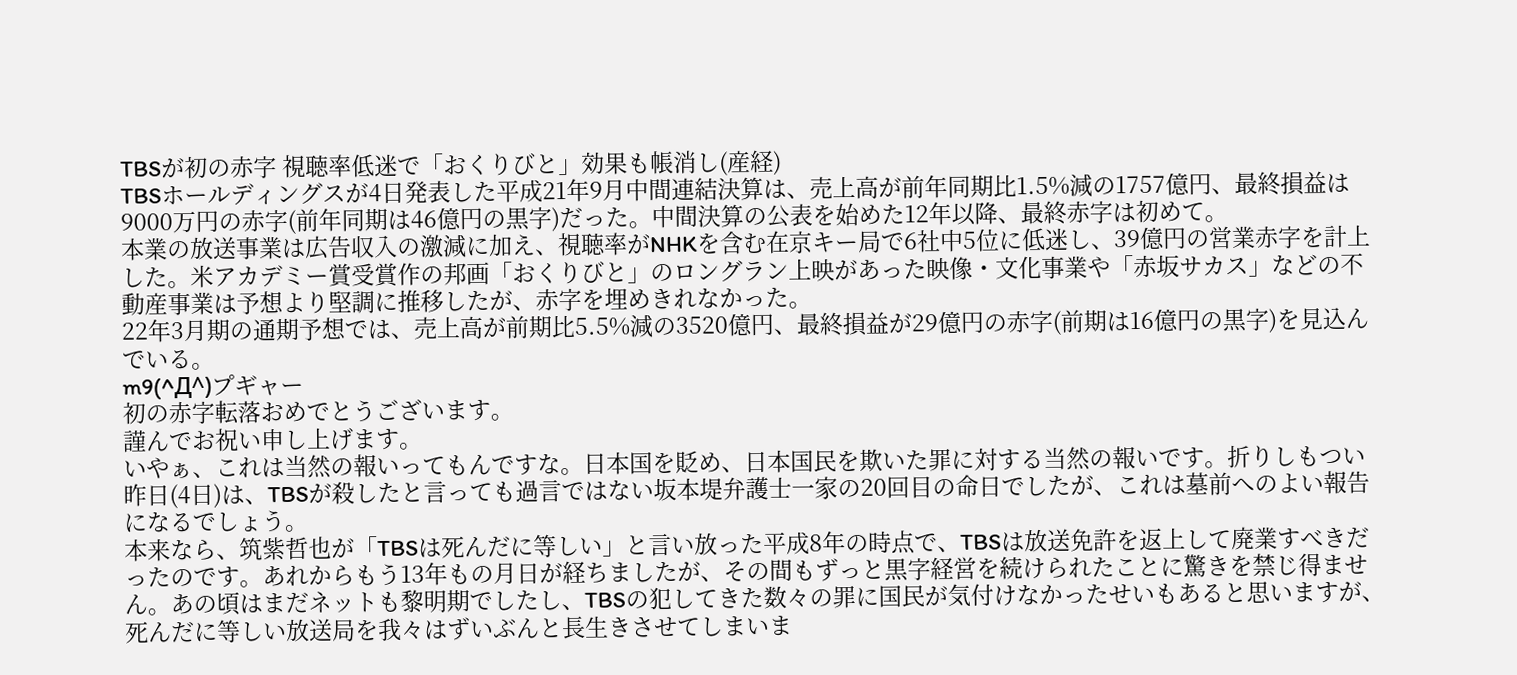TBSが初の赤字 視聴率低迷で「おくりびと」効果も帳消し(産経)
TBSホールディングスが4日発表した平成21年9月中間連結決算は、売上高が前年同期比1.5%減の1757億円、最終損益は9000万円の赤字(前年同期は46億円の黒字)だった。中間決算の公表を始めた12年以降、最終赤字は初めて。
本業の放送事業は広告収入の激減に加え、視聴率がNHKを含む在京キー局で6社中5位に低迷し、39億円の営業赤字を計上した。米アカデミー賞受賞作の邦画「おくりびと」のロングラン上映があった映像・文化事業や「赤坂サカス」などの不動産事業は予想より堅調に推移したが、赤字を埋めきれなかった。
22年3月期の通期予想では、売上高が前期比5.5%減の3520億円、最終損益が29億円の赤字(前期は16億円の黒字)を見込んでいる。
m9(^Д^)プギャー
初の赤字転落おめでとうございます。
謹んでお祝い申し上げます。
いやぁ、これは当然の報いってもんですな。日本国を貶め、日本国民を欺いた罪に対する当然の報いです。折りしもつい昨日(4日)は、TBSが殺したと言っても過言ではない坂本堤弁護士一家の20回目の命日でしたが、これは墓前へのよい報告になるでしょう。
本来なら、筑紫哲也が「TBSは死んだに等しい」と言い放った平成8年の時点で、TBSは放送免許を返上して廃業すべきだったのです。あれからもう13年もの月日が経ちましたが、その間もずっと黒字経営を続けられたことに驚きを禁じ得ません。あの頃はまだネットも黎明期でしたし、TBSの犯してきた数々の罪に国民が気付けなかったせいもあると思いますが、死んだに等しい放送局を我々はずいぶんと長生きさせてしまいま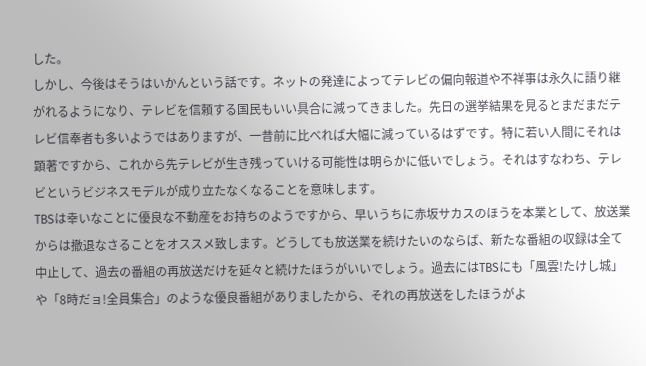した。
しかし、今後はそうはいかんという話です。ネットの発達によってテレビの偏向報道や不祥事は永久に語り継がれるようになり、テレビを信頼する国民もいい具合に減ってきました。先日の選挙結果を見るとまだまだテレビ信奉者も多いようではありますが、一昔前に比べれば大幅に減っているはずです。特に若い人間にそれは顕著ですから、これから先テレビが生き残っていける可能性は明らかに低いでしょう。それはすなわち、テレビというビジネスモデルが成り立たなくなることを意味します。
TBSは幸いなことに優良な不動産をお持ちのようですから、早いうちに赤坂サカスのほうを本業として、放送業からは撤退なさることをオススメ致します。どうしても放送業を続けたいのならば、新たな番組の収録は全て中止して、過去の番組の再放送だけを延々と続けたほうがいいでしょう。過去にはTBSにも「風雲!たけし城」や「8時だョ!全員集合」のような優良番組がありましたから、それの再放送をしたほうがよ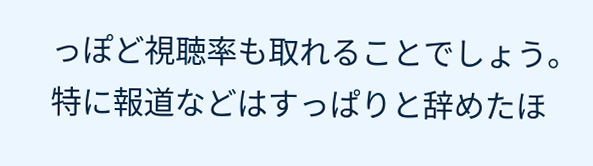っぽど視聴率も取れることでしょう。
特に報道などはすっぱりと辞めたほ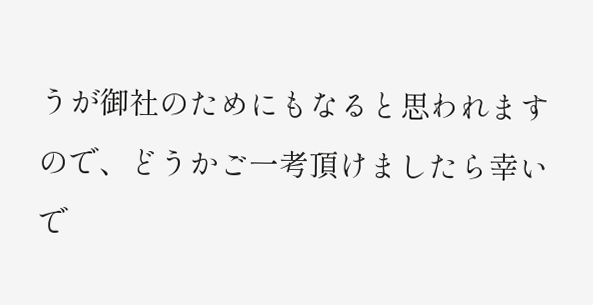うが御社のためにもなると思われますので、どうかご一考頂けましたら幸いで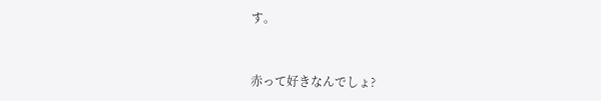す。


赤って好きなんでしょ?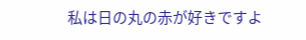私は日の丸の赤が好きですよ